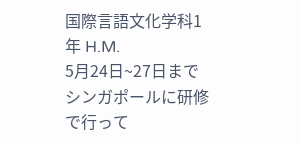国際言語文化学科1年 H.M.
5月24日~27日までシンガポールに研修で行って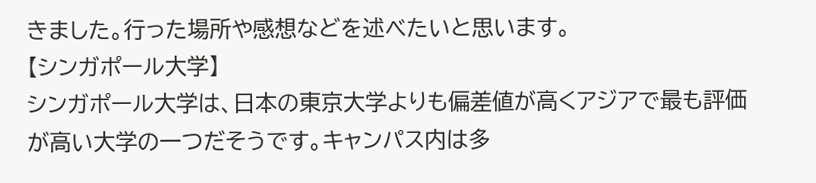きました。行った場所や感想などを述べたいと思います。
【シンガポール大学】
シンガポール大学は、日本の東京大学よりも偏差値が高くアジアで最も評価が高い大学の一つだそうです。キャンパス内は多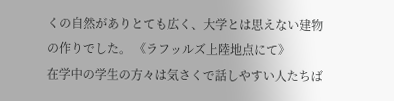くの自然がありとても広く、大学とは思えない建物の作りでした。 《ラフッルズ上陸地点にて》
在学中の学生の方々は気さくで話しやすい人たちば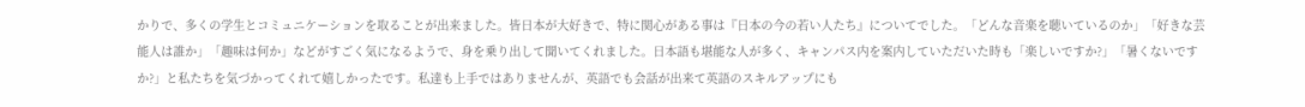かりで、多くの学生とコミュニケーションを取ることが出来ました。皆日本が大好きで、特に関心がある事は『日本の今の若い人たち』についてでした。「どんな音楽を聴いているのか」「好きな芸能人は誰か」「趣味は何か」などがすごく気になるようで、身を乗り出して聞いてくれました。日本語も堪能な人が多く、キャンパス内を案内していただいた時も「楽しいですか?」「暑くないですか?」と私たちを気づかってくれて嬉しかったです。私達も上手ではありませんが、英語でも会話が出来て英語のスキルアップにも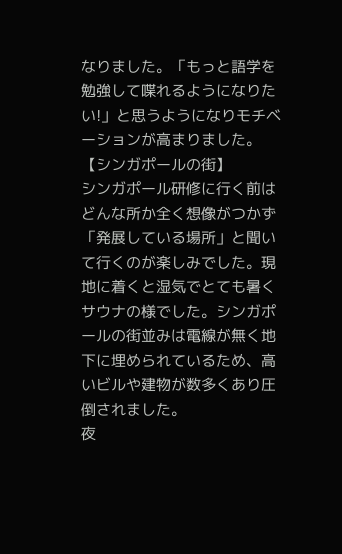なりました。「もっと語学を勉強して喋れるようになりたい!」と思うようになりモチベーションが高まりました。
【シンガポールの街】
シンガポール研修に行く前はどんな所か全く想像がつかず「発展している場所」と聞いて行くのが楽しみでした。現地に着くと湿気でとても暑くサウナの様でした。シンガポールの街並みは電線が無く地下に埋められているため、高いビルや建物が数多くあり圧倒されました。
夜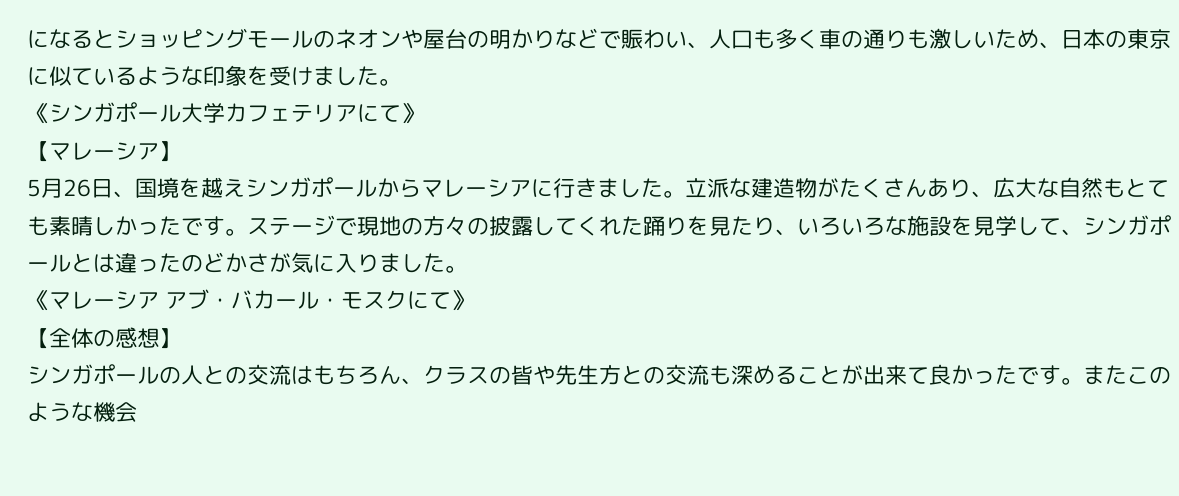になるとショッピングモールのネオンや屋台の明かりなどで賑わい、人口も多く車の通りも激しいため、日本の東京に似ているような印象を受けました。
《シンガポール大学カフェテリアにて》
【マレーシア】
5月26日、国境を越えシンガポールからマレーシアに行きました。立派な建造物がたくさんあり、広大な自然もとても素晴しかったです。ステージで現地の方々の披露してくれた踊りを見たり、いろいろな施設を見学して、シンガポールとは違ったのどかさが気に入りました。
《マレーシア アブ・バカール・モスクにて》
【全体の感想】
シンガポールの人との交流はもちろん、クラスの皆や先生方との交流も深めることが出来て良かったです。またこのような機会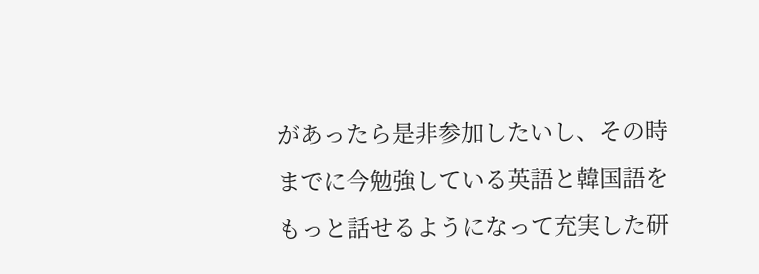があったら是非参加したいし、その時までに今勉強している英語と韓国語をもっと話せるようになって充実した研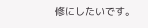修にしたいです。